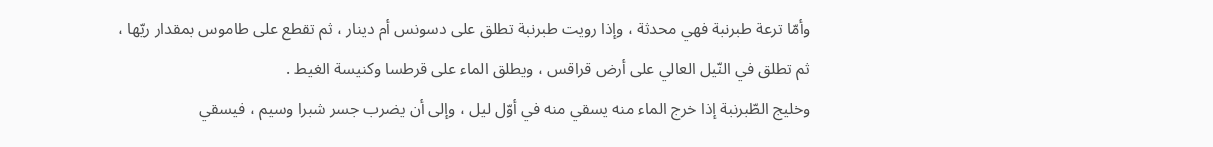وأمّا ترعة طبرنبة فهي محدثة ، وإذا رويت طبرنبة تطلق على دسونس أم دينار ، ثم تقطع على طاموس بمقدار ريّها ، ثم تطلق في النّيل العالي على أرض قراقس ، ويطلق الماء على قرطسا وكنيسة الغيط .
وخليج الطّبرنبة إذا خرج الماء منه يسقي منه في أوّل ليل ، وإلى أن يضرب جسر شبرا وسيم ، فيسقي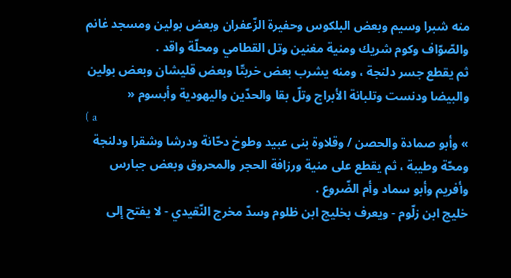منه شبرا وسيم وبعض البلكوس وحفيرة الزّعفران وبعض بولين ومسجد غانم والصّوّاف وكوم شريك ومنية مغنين وتل القطامي ومحلّة واقد .
ثم يقطع جسر دلنجة ، ومنه يشرب بعض خربتّا وبعض قليشان وبعض بولين والبيضا ودنست وتلبانة الأبراج وتلّ بقا والحدّين واليهودية وأبسوم «
( a
» وأبو صمادة والحصن / وقلاوة بنى عبيد وطوخ دحّانة ودرشا وشقرا ودلنجة ومحّة وطيبة ، ثم يقطع على منية ورزافة الحجر والمحروق وبعض جبارس وأفريم وأبو سماد وأم الضّروع .
خليج ابن زلّوم - ويعرف بخليج ابن ظلوم وسدّ مخرج النّقيدي - لا يفتح إلى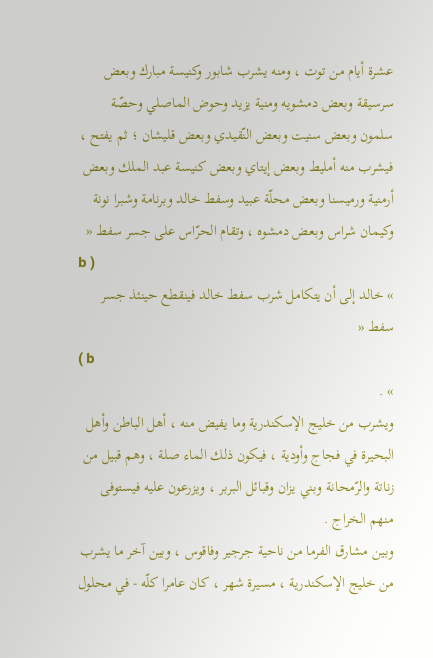عشرة أيام من توت ، ومنه يشرب شابور وكنيسة مبارك وبعض سرسيقة وبعض دمشويه ومنية يزيد وحوض الماصلي وحصّة سلمون وبعض سنيت وبعض النّقيدي وبعض قليشان ؛ ثم يفتح ، فيشرب منه أمليط وبعض إيتاي وبعض كنيسة عبد الملك وبعض أرمنية ورميسنا وبعض محلّة عبيد وسفط خالد وبرنامة وشبرا نونة وكيمان شراس وبعض دمشوه ، وتقام الحرّاس على جسر سفط «
b )
» خالد إلى أن يتكامل شرب سفط خالد فينقطع حينئذ جسر سفط «
( b
» .
ويشرب من خليج الإسكندرية وما يفيض منه ، أهل الباطن وأهل البحيرة في فجاج وأودية ، فيكون ذلك الماء صلة ، وهم قبيل من زناتة والرّمحانة وبني يزان وقبائل البربر ، ويزرعون عليه فيستوفى منهم الخراج .
وبين مشارق الفرما من ناحية جرجير وفاقوس ، وبين آخر ما يشرب من خليج الإسكندرية ، مسيرة شهر ، كان عامرا كلّه - في محلول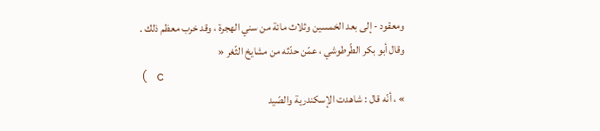ومعقود - إلى بعد الخمسين وثلاث مائة من سني الهجرة ، وقد خرب معظم ذلك .
وقال أبو بكر الطّرطوشي ، عمّن حدّثه من مشايخ الثّغر «
( c
» ، أنّه قال : شاهدت الإسكندرية والصّيد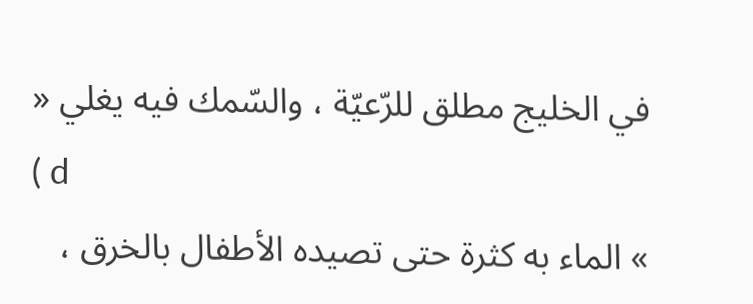في الخليج مطلق للرّعيّة ، والسّمك فيه يغلي «
( d
» الماء به كثرة حتى تصيده الأطفال بالخرق ،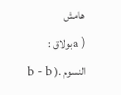هامش
( aبولاق : النسوم .( b - b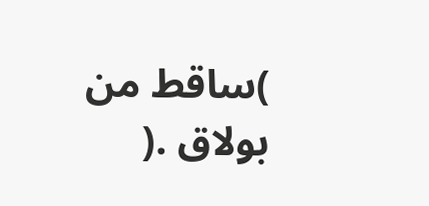)ساقط من بولاق .(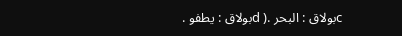cبولاق : البحر .( dبولاق : يطفو .